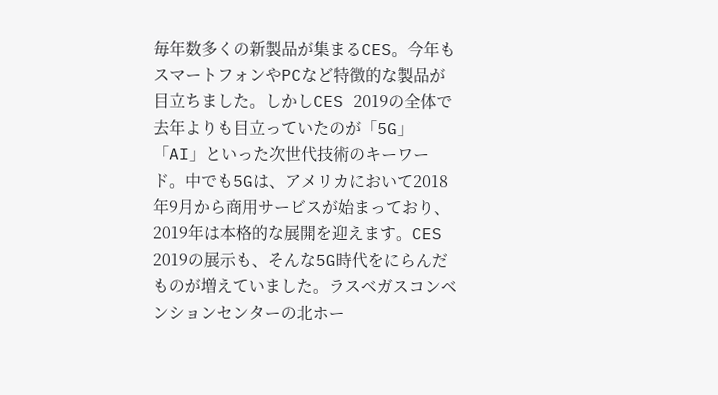毎年数多くの新製品が集まるCES。今年もスマートフォンやPCなど特徴的な製品が目立ちました。しかしCES 2019の全体で去年よりも目立っていたのが「5G」「AI」といった次世代技術のキーワード。中でも5Gは、アメリカにおいて2018年9月から商用サービスが始まっており、2019年は本格的な展開を迎えます。CES 2019の展示も、そんな5G時代をにらんだものが増えていました。ラスベガスコンベンションセンターの北ホー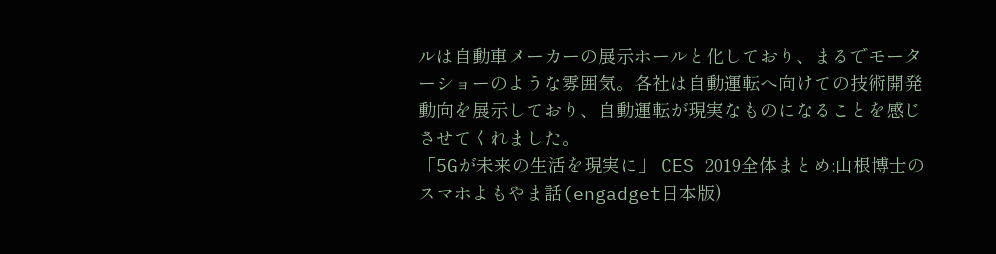ルは自動車メーカーの展示ホールと化しており、まるでモーターショーのような雰囲気。各社は自動運転へ向けての技術開発動向を展示しており、自動運転が現実なものになることを感じさせてくれました。
「5Gが未来の生活を現実に」 CES 2019全体まとめ:山根博士のスマホよもやま話(engadget日本版)